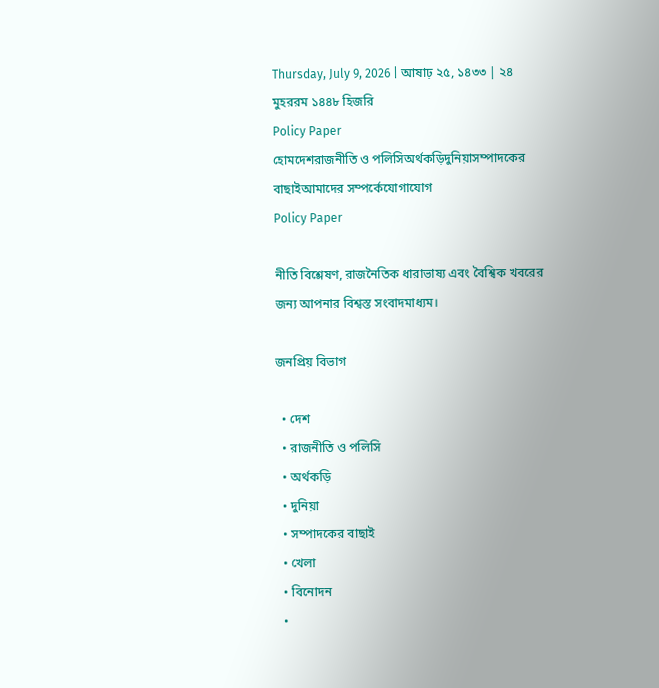Thursday, July 9, 2026 | আষাঢ় ২৫, ১৪৩৩ | ২৪ মুহররম ১৪৪৮ হিজরি
Policy Paper
হোমদেশরাজনীতি ও পলিসিঅর্থকড়িদুনিয়াসম্পাদকের বাছাইআমাদের সম্পর্কেযোগাযোগ
Policy Paper

নীতি বিশ্লেষণ, রাজনৈতিক ধারাভাষ্য এবং বৈশ্বিক খবরের জন্য আপনার বিশ্বস্ত সংবাদমাধ্যম।

জনপ্রিয় বিভাগ

  • দেশ
  • রাজনীতি ও পলিসি
  • অর্থকড়ি
  • দুনিয়া
  • সম্পাদকের বাছাই
  • খেলা
  • বিনোদন
  •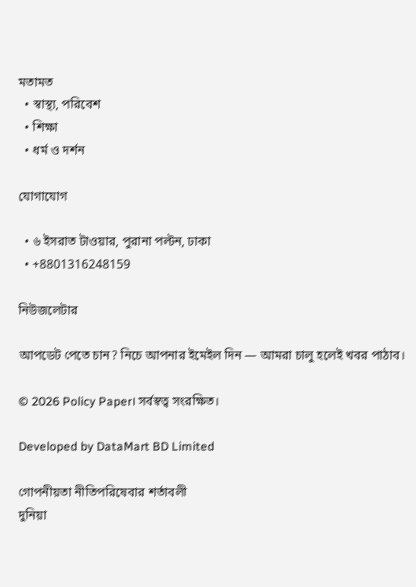মতামত
  • স্বাস্থ্য, পরিবেশ
  • শিক্ষা
  • ধর্ম ও দর্শন

যোগাযোগ

  • ৬ ইসরাত টাওয়ার, পুরানা পল্টন, ঢাকা
  • +8801316248159

নিউজলেটার

আপডেট পেতে চান? নিচে আপনার ইমেইল দিন — আমরা চালু হলেই খবর পাঠাব।

© 2026 Policy Paper। সর্বস্বত্ব সংরক্ষিত।

Developed by DataMart BD Limited

গোপনীয়তা নীতিপরিষেবার শর্তাবলী
দুনিয়া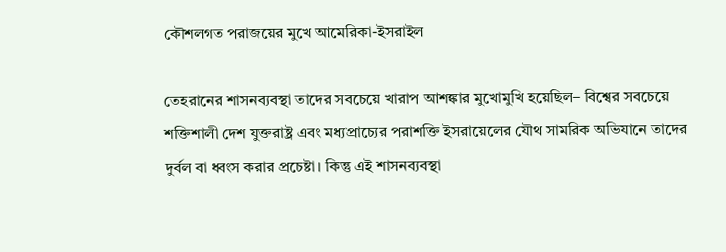কৌশলগত পরাজয়ের মুখে আমেরিকা-ইসরাইল

তেহরানের শাসনব্যবস্থা তাদের সবচেয়ে খারাপ আশঙ্কার মুখোমুখি হয়েছিল– বিশ্বের সবচেয়ে শক্তিশালী দেশ যুক্তরাষ্ট্র এবং মধ্যপ্রাচ্যের পরাশক্তি ইসরায়েলের যৌথ সামরিক অভিযানে তাদের দুর্বল বা ধ্বংস করার প্রচেষ্টা। কিন্তু এই শাসনব্যবস্থা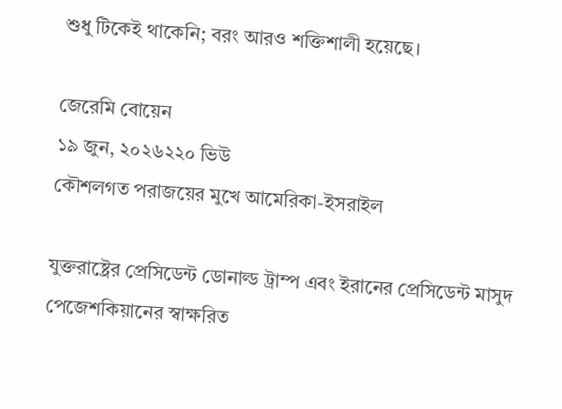শুধু টিকেই থাকেনি; বরং আরও শক্তিশালী হয়েছে।

জেরেমি বোয়েন
১৯ জুন, ২০২৬২২০ ভিউ
কৌশলগত পরাজয়ের মুখে আমেরিকা-ইসরাইল

যুক্তরাষ্ট্রের প্রেসিডেন্ট ডোনাল্ড ট্রাম্প এবং ইরানের প্রেসিডেন্ট মাসুদ পেজেশকিয়ানের স্বাক্ষরিত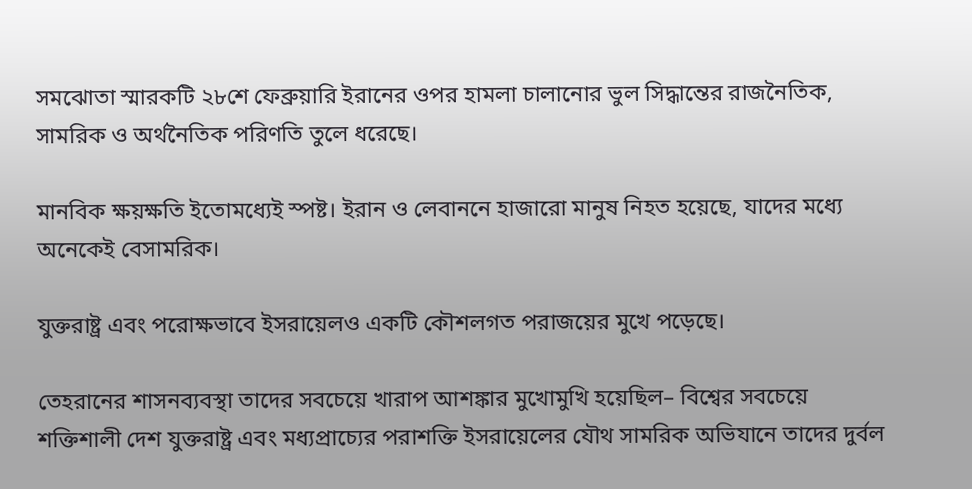সমঝোতা স্মারকটি ২৮শে ফেব্রুয়ারি ইরানের ওপর হামলা চালানোর ভুল সিদ্ধান্তের রাজনৈতিক, সামরিক ও অর্থনৈতিক পরিণতি তুলে ধরেছে।

মানবিক ক্ষয়ক্ষতি ইতোমধ্যেই স্পষ্ট। ইরান ও লেবাননে হাজারো মানুষ নিহত হয়েছে, যাদের মধ্যে অনেকেই বেসামরিক।

যুক্তরাষ্ট্র এবং পরোক্ষভাবে ইসরায়েলও একটি কৌশলগত পরাজয়ের মুখে পড়েছে।

তেহরানের শাসনব্যবস্থা তাদের সবচেয়ে খারাপ আশঙ্কার মুখোমুখি হয়েছিল– বিশ্বের সবচেয়ে শক্তিশালী দেশ যুক্তরাষ্ট্র এবং মধ্যপ্রাচ্যের পরাশক্তি ইসরায়েলের যৌথ সামরিক অভিযানে তাদের দুর্বল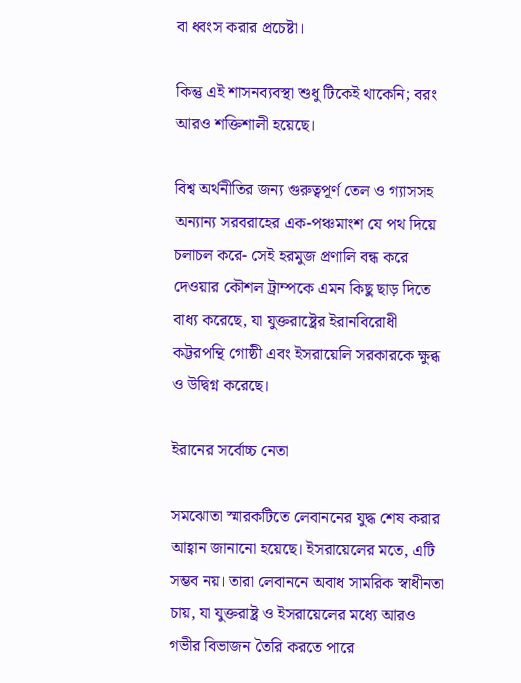বা ধ্বংস করার প্রচেষ্টা।

কিন্তু এই শাসনব্যবস্থা শুধু টিকেই থাকেনি; বরং আরও শক্তিশালী হয়েছে।

বিশ্ব অর্থনীতির জন্য গুরুত্বপূর্ণ তেল ও গ্যাসসহ অন্যান্য সরবরাহের এক-পঞ্চমাংশ যে পথ দিয়ে চলাচল করে- সেই হরমুজ প্রণালি বন্ধ করে দেওয়ার কৌশল ট্রাম্পকে এমন কিছু ছাড় দিতে বাধ্য করেছে, যা যুক্তরাষ্ট্রের ইরানবিরোধী কট্টরপন্থি গোষ্ঠী এবং ইসরায়েলি সরকারকে ক্ষুব্ধ ও উদ্বিগ্ন করেছে।

ইরানের সর্বোচ্চ নেতা

সমঝোতা স্মারকটিতে লেবাননের যুদ্ধ শেষ করার আহ্বান জানানো হয়েছে। ইসরায়েলের মতে, এটি সম্ভব নয়। তারা লেবাননে অবাধ সামরিক স্বাধীনতা চায়, যা যুক্তরাষ্ট্র ও ইসরায়েলের মধ্যে আরও গভীর বিভাজন তৈরি করতে পারে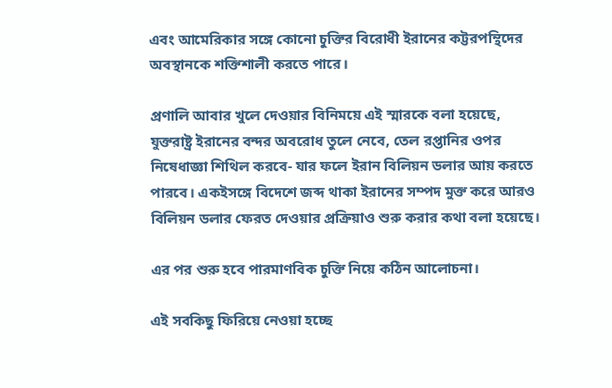এবং আমেরিকার সঙ্গে কোনো চুক্তির বিরোধী ইরানের কট্টরপন্থিদের অবস্থানকে শক্তিশালী করতে পারে।

প্রণালি আবার খুলে দেওয়ার বিনিময়ে এই স্মারকে বলা হয়েছে, যুক্তরাষ্ট্র ইরানের বন্দর অবরোধ তুলে নেবে, তেল রপ্তানির ওপর নিষেধাজ্ঞা শিথিল করবে- যার ফলে ইরান বিলিয়ন ডলার আয় করতে পারবে। একইসঙ্গে বিদেশে জব্দ থাকা ইরানের সম্পদ মুক্ত করে আরও বিলিয়ন ডলার ফেরত দেওয়ার প্রক্রিয়াও শুরু করার কথা বলা হয়েছে।

এর পর শুরু হবে পারমাণবিক চুক্তি নিয়ে কঠিন আলোচনা।

এই সবকিছু ফিরিয়ে নেওয়া হচ্ছে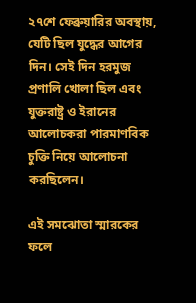২৭শে ফেব্রুয়ারির অবস্থায়, যেটি ছিল যুদ্ধের আগের দিন। সেই দিন হরমুজ প্রণালি খোলা ছিল এবং যুক্তরাষ্ট্র ও ইরানের আলোচকরা পারমাণবিক চুক্তি নিয়ে আলোচনা করছিলেন।

এই সমঝোতা স্মারকের ফলে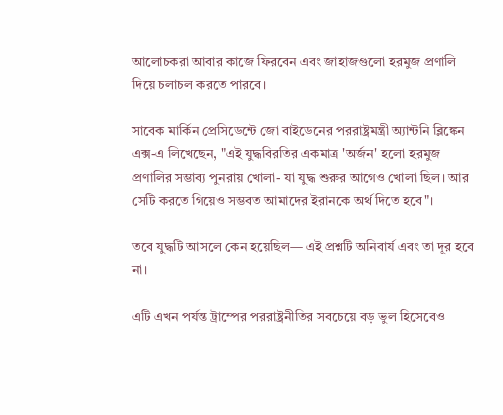আলোচকরা আবার কাজে ফিরবেন এবং জাহাজগুলো হরমুজ প্রণালি দিয়ে চলাচল করতে পারবে।

সাবেক মার্কিন প্রেসিডেন্টে জো বাইডেনের পররাষ্ট্রমন্ত্রী অ্যান্টনি ব্লিঙ্কেন এক্স-এ লিখেছেন, "এই যুদ্ধবিরতির একমাত্র 'অর্জন' হলো হরমুজ প্রণালির সম্ভাব্য পুনরায় খোলা- যা যুদ্ধ শুরুর আগেও খোলা ছিল। আর সেটি করতে গিয়েও সম্ভবত আমাদের ইরানকে অর্থ দিতে হবে"।

তবে যুদ্ধটি আসলে কেন হয়েছিল— এই প্রশ্নটি অনিবার্য এবং তা দূর হবে না।

এটি এখন পর্যন্ত ট্রাম্পের পররাষ্ট্রনীতির সবচেয়ে বড় ভুল হিসেবেও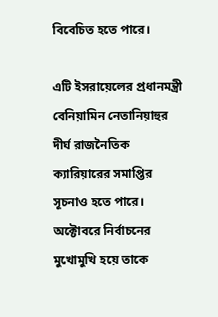বিবেচিত হতে পারে।

এটি ইসরায়েলের প্রধানমন্ত্রী বেনিয়ামিন নেতানিয়াহুর দীর্ঘ রাজনৈতিক ক্যারিয়ারের সমাপ্তির সূচনাও হতে পারে। অক্টোবরে নির্বাচনের মুখোমুখি হয়ে তাকে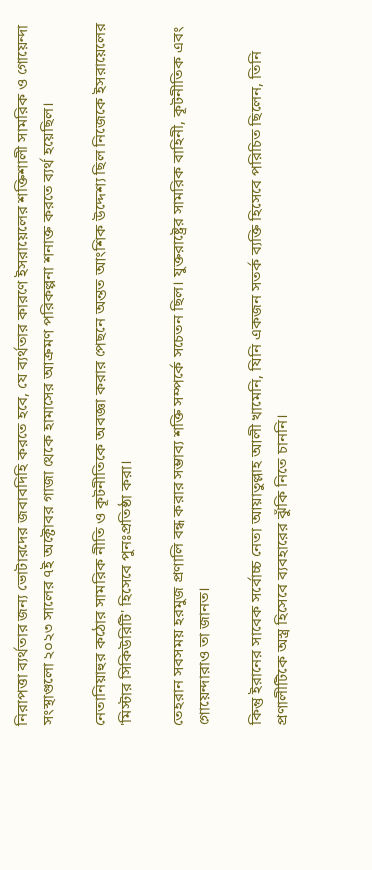নিরাপত্তা ব্যর্থতার জন‍্য ভোটারদের জবাবদিহি করতে হবে, যে ব্যর্থতার কারণে ইসরায়েলের শক্তিশালী সামরিক ও গোয়েন্দা সংস্থাগুলো ২০২৩ সালের ৭ই অক্টোবর গাজা থেকে হামাসের আক্রমণ পরিকল্পনা শনাক্ত করতে ব্যর্থ হয়েছিল।

নেতানিয়াহুর কঠোর সামরিক নীতি ও কূটনীতিকে অবজ্ঞা করার পেছনে অন্তত আংশিক উদ্দেশ্য ছিল নিজেকে ইসরায়েলের 'মিস্টার সিকিউরিটি' হিসেবে পুনঃপ্রতিষ্ঠা করা।

তেহরান সবসময় হরমুজ প্রণালি বন্ধ করার সম্ভাব্য শক্তি সম্পর্কে সচেতন ছিল। যুক্তরাষ্ট্রের সামরিক বাহিনী, কূটনীতিক এবং গোয়েন্দারাও তা জানত।

কিন্তু ইরানের সাবেক সর্বোচ্চ নেতা আয়াতুল্লাহ আলী খামেনি, যিনি একজন সতর্ক ব্যক্তি হিসেবে পরিচিত ছিলেন, তিনি প্রণালীটিকে অস্ত্র হিসেবে ব্যবহারের ঝুঁকি নিতে চাননি।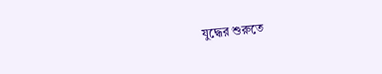যুদ্ধের শুরুতে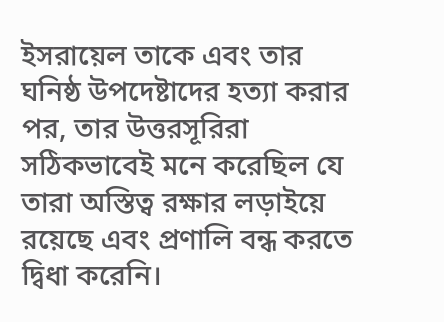ইসরায়েল তাকে এবং তার ঘনিষ্ঠ উপদেষ্টাদের হত্যা করার পর, তার উত্তরসূরিরা সঠিকভাবেই মনে করেছিল যে তারা অস্তিত্ব রক্ষার লড়াইয়ে রয়েছে এবং প্রণালি বন্ধ করতে দ্বিধা করেনি।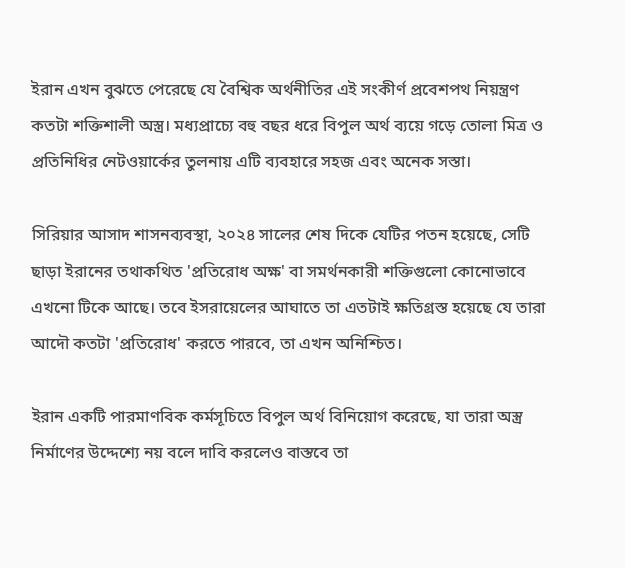ইরান এখন বুঝতে পেরেছে যে বৈশ্বিক অর্থনীতির এই সংকীর্ণ প্রবেশপথ নিয়ন্ত্রণ কতটা শক্তিশালী অস্ত্র। মধ্যপ্রাচ্যে বহু বছর ধরে বিপুল অর্থ ব্যয়ে গড়ে তোলা মিত্র ও প্রতিনিধির নেটওয়ার্কের তুলনায় এটি ব্যবহারে সহজ এবং অনেক সস্তা।

সিরিয়ার আসাদ শাসনব্যবস্থা, ২০২৪ সালের শেষ দিকে যেটির পতন হয়েছে, সেটি ছাড়া ইরানের তথাকথিত 'প্রতিরোধ অক্ষ' বা সমর্থনকারী শক্তিগুলো কোনোভাবে এখনো টিকে আছে। তবে ইসরায়েলের আঘাতে তা এতটাই ক্ষতিগ্রস্ত হয়েছে যে তারা আদৌ কতটা 'প্রতিরোধ' করতে পারবে, তা এখন অনিশ্চিত।

ইরান একটি পারমাণবিক কর্মসূচিতে বিপুল অর্থ বিনিয়োগ করেছে, যা তারা অস্ত্র নির্মাণের উদ্দেশ্যে নয় বলে দাবি করলেও বাস্তবে তা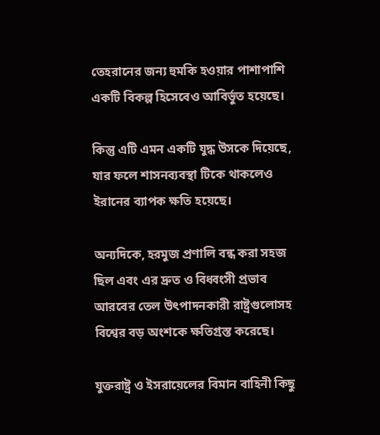তেহরানের জন্য হুমকি হওয়ার পাশাপাশি একটি বিকল্প হিসেবেও আবির্ভুত হয়েছে।

কিন্তু এটি এমন একটি যুদ্ধ উসকে দিয়েছে, যার ফলে শাসনব্যবস্থা টিকে থাকলেও ইরানের ব্যাপক ক্ষতি হয়েছে।

অন্যদিকে, হরমুজ প্রণালি বন্ধ করা সহজ ছিল এবং এর দ্রুত ও বিধ্বংসী প্রভাব আরবের তেল উৎপাদনকারী রাষ্ট্রগুলোসহ বিশ্বের বড় অংশকে ক্ষতিগ্রস্ত করেছে।

যুক্তরাষ্ট্র ও ইসরায়েলের বিমান বাহিনী কিছু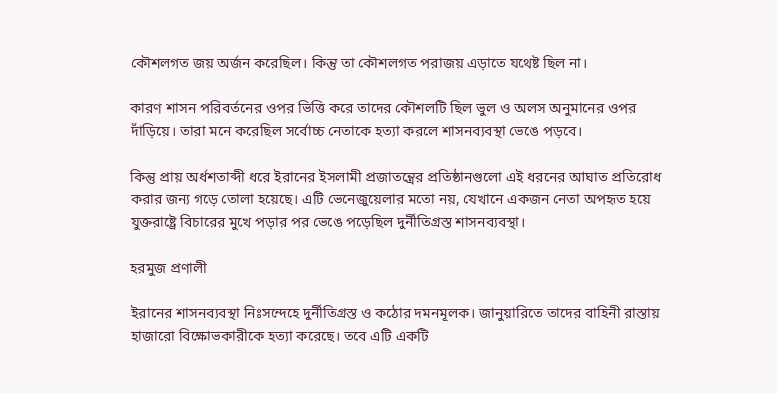কৌশলগত জয় অর্জন করেছিল। কিন্তু তা কৌশলগত পরাজয় এড়াতে যথেষ্ট ছিল না।

কারণ শাসন পরিবর্তনের ওপর ভিত্তি করে তাদের কৌশলটি ছিল ভুল ও অলস অনুমানের ওপর দাঁড়িয়ে। তারা মনে করেছিল সর্বোচ্চ নেতাকে হত্যা করলে শাসনব্যবস্থা ভেঙে পড়বে।

কিন্তু প্রায় অর্ধশতাব্দী ধরে ইরানের ইসলামী প্রজাতন্ত্রের প্রতিষ্ঠানগুলো এই ধরনের আঘাত প্রতিরোধ করার জন্য গড়ে তোলা হয়েছে। এটি ভেনেজুয়েলার মতো নয়, যেখানে একজন নেতা অপহৃত হয়ে যুক্তরাষ্ট্রে বিচারের মুখে পড়ার পর ভেঙে পড়েছিল দুর্নীতিগ্রস্ত শাসনব্যবস্থা।

হরমুজ প্রণালী

ইরানের শাসনব্যবস্থা নিঃসন্দেহে দুর্নীতিগ্রস্ত ও কঠোর দমনমূলক। জানুয়ারিতে তাদের বাহিনী রাস্তায় হাজারো বিক্ষোভকারীকে হত্যা করেছে। তবে এটি একটি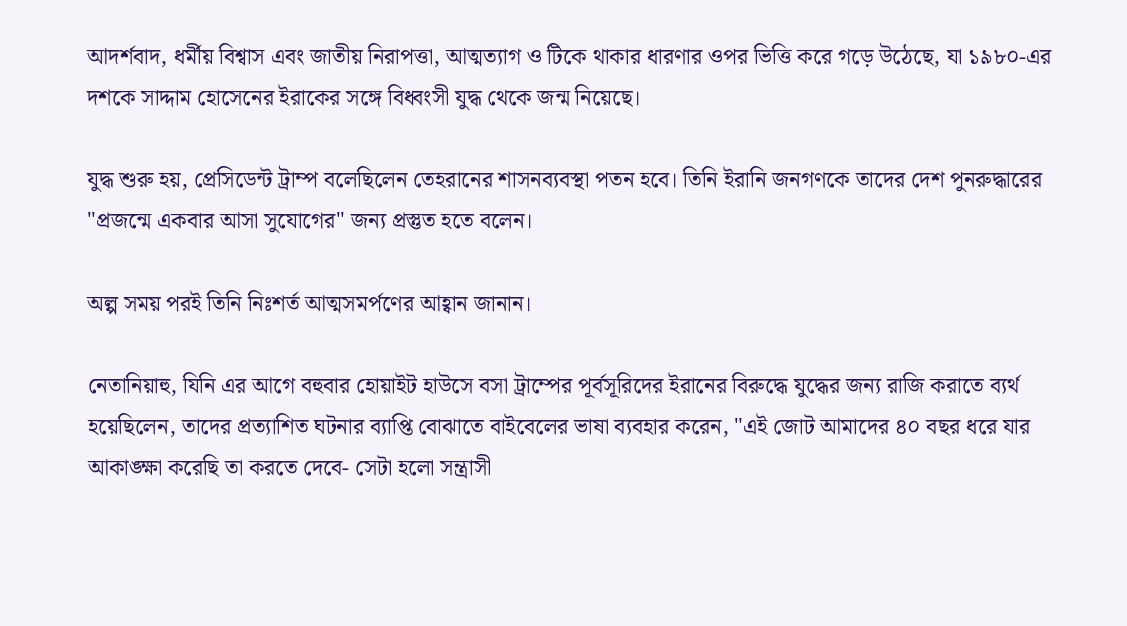আদর্শবাদ, ধর্মীয় বিশ্বাস এবং জাতীয় নিরাপত্তা, আত্মত্যাগ ও টিকে থাকার ধারণার ওপর ভিত্তি করে গড়ে উঠেছে, যা ১৯৮০-এর দশকে সাদ্দাম হোসেনের ইরাকের সঙ্গে বিধ্বংসী যুদ্ধ থেকে জন্ম নিয়েছে।

যুদ্ধ শুরু হয়, প্রেসিডেন্ট ট্রাম্প বলেছিলেন তেহরানের শাসনব্যবস্থা পতন হবে। তিনি ইরানি জনগণকে তাদের দেশ পুনরুদ্ধারের "প্রজন্মে একবার আসা সুযোগের" জন্য প্রস্তুত হতে বলেন।

অল্প সময় পরই তিনি নিঃশর্ত আত্মসমর্পণের আহ্বান জানান।

নেতানিয়াহু, যিনি এর আগে বহুবার হোয়াইট হাউসে বসা ট্রাম্পের পূর্বসূরিদের ইরানের বিরুদ্ধে যুদ্ধের জন্য রাজি করাতে ব্যর্থ হয়েছিলেন, তাদের প্রত্যাশিত ঘটনার ব্যাপ্তি বোঝাতে বাইবেলের ভাষা ব্যবহার করেন, "এই জোট আমাদের ৪০ বছর ধরে যার আকাঙ্ক্ষা করেছি তা করতে দেবে- সেটা হলো সন্ত্রাসী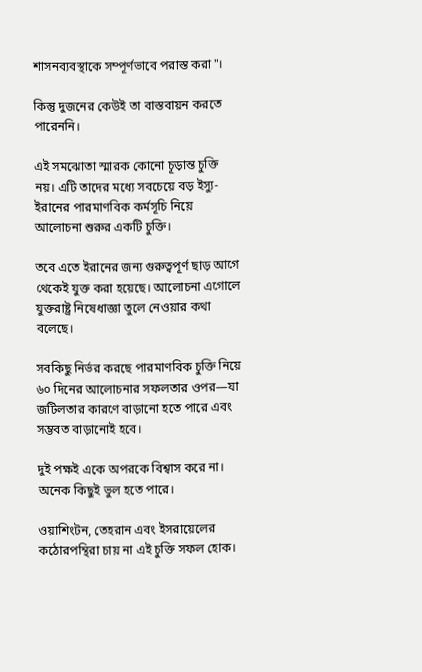শাসনব্যবস্থাকে সম্পূর্ণভাবে পরাস্ত করা"।

কিন্তু দুজনের কেউই তা বাস্তবায়ন করতে পারেননি।

এই সমঝোতা স্মারক কোনো চূড়ান্ত চুক্তি নয়। এটি তাদের মধ্যে সবচেয়ে বড় ইস্যু- ইরানের পারমাণবিক কর্মসূচি নিয়ে আলোচনা শুরুর একটি চুক্তি।

তবে এতে ইরানের জন্য গুরুত্বপূর্ণ ছাড় আগে থেকেই যুক্ত করা হয়েছে। আলোচনা এগোলে যুক্তরাষ্ট্র নিষেধাজ্ঞা তুলে নেওয়ার কথা বলেছে।

সবকিছু নির্ভর করছে পারমাণবিক চুক্তি নিয়ে ৬০ দিনের আলোচনার সফলতার ওপর—যা জটিলতার কারণে বাড়ানো হতে পারে এবং সম্ভবত বাড়ানোই হবে।

দুই পক্ষই একে অপরকে বিশ্বাস করে না। অনেক কিছুই ভুল হতে পারে।

ওয়াশিংটন, তেহরান এবং ইসরায়েলের কঠোরপন্থিরা চায় না এই চুক্তি সফল হোক।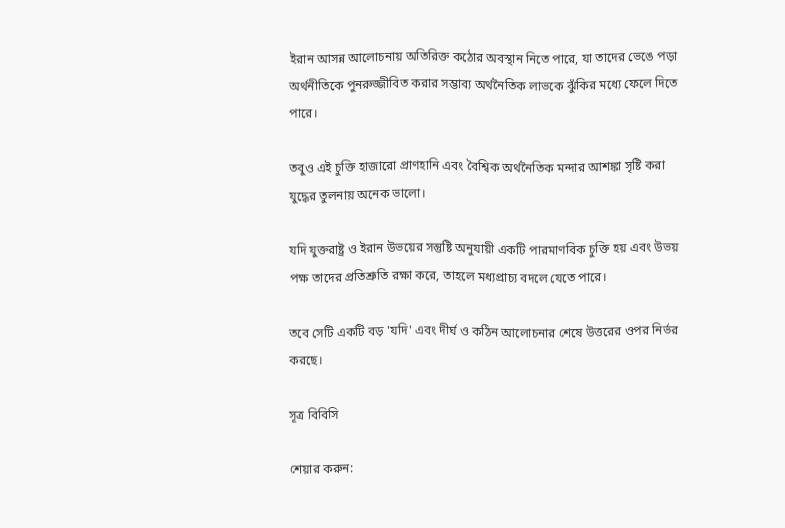ইরান আসন্ন আলোচনায় অতিরিক্ত কঠোর অবস্থান নিতে পারে, যা তাদের ভেঙে পড়া অর্থনীতিকে পুনরুজ্জীবিত করার সম্ভাব্য অর্থনৈতিক লাভকে ঝুঁকির মধ্যে ফেলে দিতে পারে।

তবুও এই চুক্তি হাজারো প্রাণহানি এবং বৈশ্বিক অর্থনৈতিক মন্দার আশঙ্কা সৃষ্টি করা যুদ্ধের তুলনায় অনেক ভালো।

যদি যুক্তরাষ্ট্র ও ইরান উভয়ের সন্তুষ্টি অনুযায়ী একটি পারমাণবিক চুক্তি হয় এবং উভয় পক্ষ তাদের প্রতিশ্রুতি রক্ষা করে, তাহলে মধ্যপ্রাচ্য বদলে যেতে পারে।

তবে সেটি একটি বড় 'যদি' এবং দীর্ঘ ও কঠিন আলোচনার শেষে উত্তরের ওপর নির্ভর করছে।

সূত্র বিবিসি

শেয়ার করুন: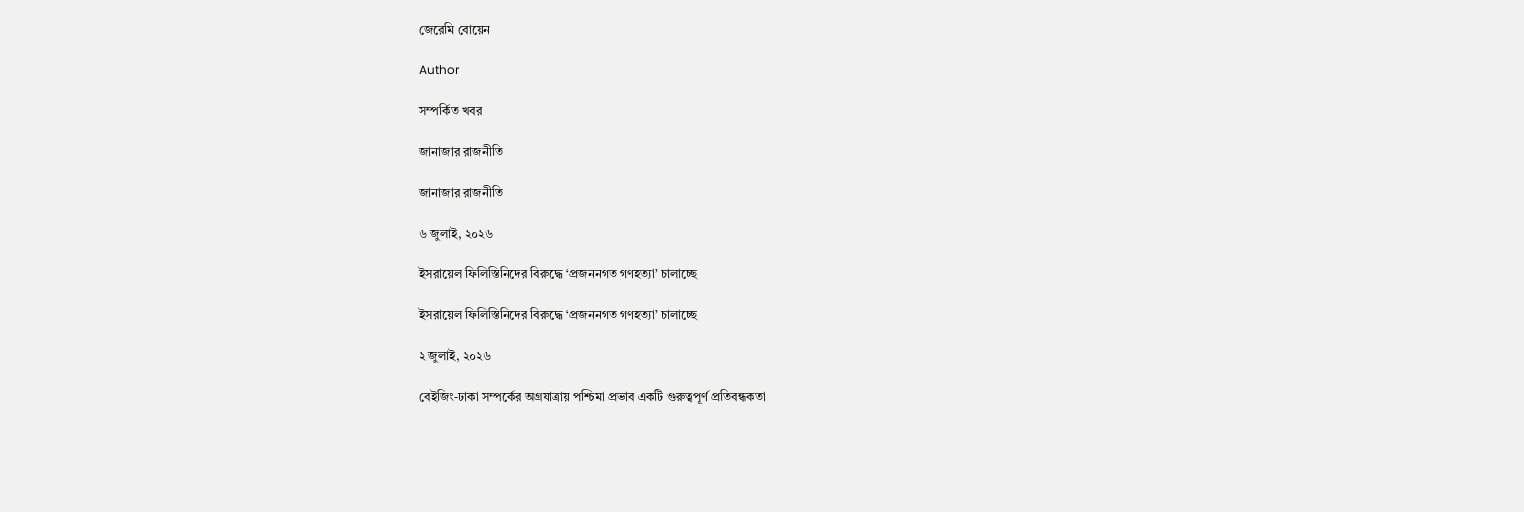জেরেমি বোয়েন

Author

সম্পর্কিত খবর

জানাজার রাজনীতি

জানাজার রাজনীতি

৬ জুলাই, ২০২৬

ইসরায়েল ফিলিস্তিনিদের বিরুদ্ধে ‘প্রজননগত গণহত্যা’ চালাচ্ছে

ইসরায়েল ফিলিস্তিনিদের বিরুদ্ধে ‘প্রজননগত গণহত্যা’ চালাচ্ছে

২ জুলাই, ২০২৬

বেইজিং-ঢাকা সম্পর্কের অগ্রযাত্রায় পশ্চিমা প্রভাব একটি গুরুত্বপূর্ণ প্রতিবন্ধকতা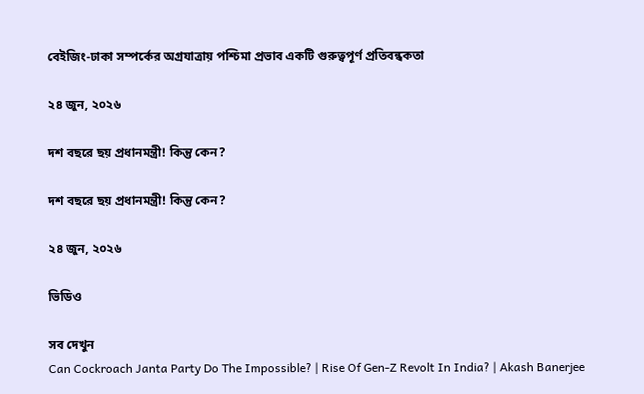বেইজিং-ঢাকা সম্পর্কের অগ্রযাত্রায় পশ্চিমা প্রভাব একটি গুরুত্বপূর্ণ প্রতিবন্ধকতা

২৪ জুন, ২০২৬

দশ বছরে ছয় প্রধানমন্ত্রী! কিন্তু কেন?

দশ বছরে ছয় প্রধানমন্ত্রী! কিন্তু কেন?

২৪ জুন, ২০২৬

ভিডিও

সব দেখুন
Can Cockroach Janta Party Do The Impossible? | Rise Of Gen-Z Revolt In India? | Akash Banerjee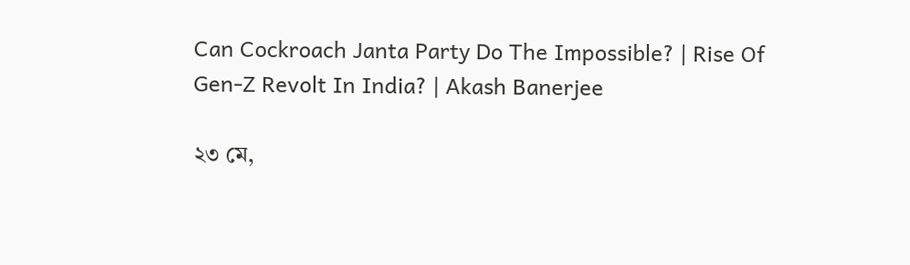Can Cockroach Janta Party Do The Impossible? | Rise Of Gen-Z Revolt In India? | Akash Banerjee

২৩ মে,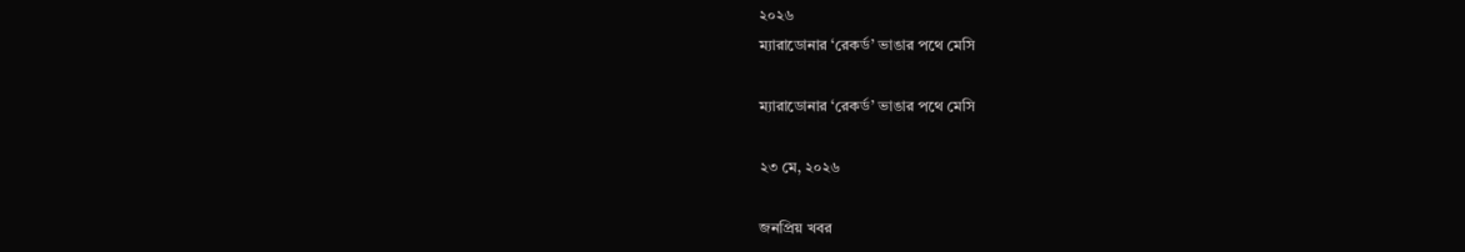২০২৬
ম্যারাডোনার ‘রেকর্ড’ ভাঙার পথে মেসি

ম্যারাডোনার ‘রেকর্ড’ ভাঙার পথে মেসি

২৩ মে, ২০২৬

জনপ্রিয় খবর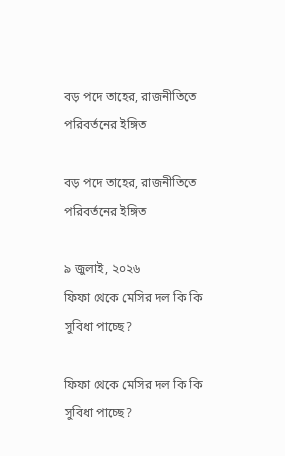বড় পদে তাহের, রাজনীতিতে পরিবর্তনের ইঙ্গিত

বড় পদে তাহের, রাজনীতিতে পরিবর্তনের ইঙ্গিত

৯ জুলাই, ২০২৬
ফিফা থেকে মেসির দল কি কি সুবিধা পাচ্ছে?

ফিফা থেকে মেসির দল কি কি সুবিধা পাচ্ছে?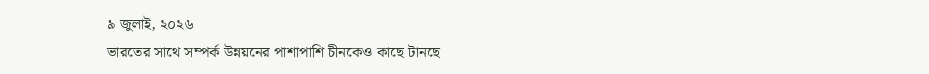৯ জুলাই, ২০২৬
ভারতের সাথে সম্পর্ক উন্নয়নের পাশাপাশি চীনকেও কাছে টানছে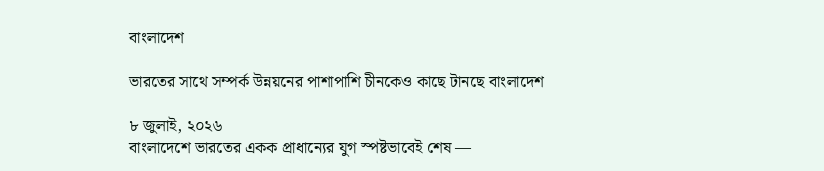বাংলাদেশ

ভারতের সাথে সম্পর্ক উন্নয়নের পাশাপাশি চীনকেও কাছে টানছে বাংলাদেশ

৮ জুলাই, ২০২৬
বাংলাদেশে ভারতের একক প্রাধান্যের যুগ স্পষ্টভাবেই শেষ —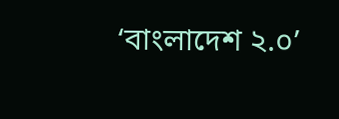‘বাংলাদেশ ২.০’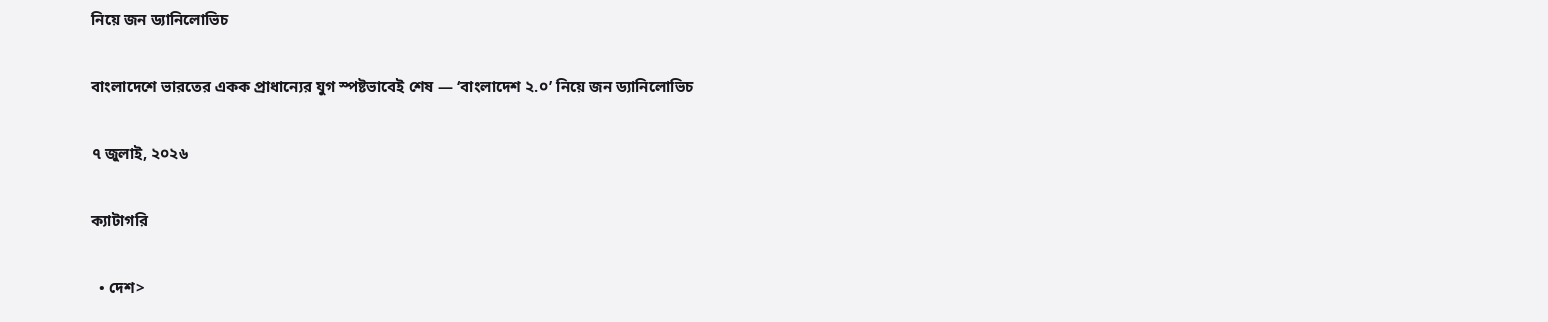নিয়ে জন ড্যানিলোভিচ

বাংলাদেশে ভারতের একক প্রাধান্যের যুগ স্পষ্টভাবেই শেষ — ‘বাংলাদেশ ২.০’ নিয়ে জন ড্যানিলোভিচ

৭ জুলাই, ২০২৬

ক্যাটাগরি

  • দেশ>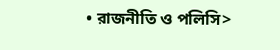• রাজনীতি ও পলিসি>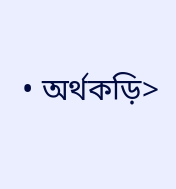• অর্থকড়ি>